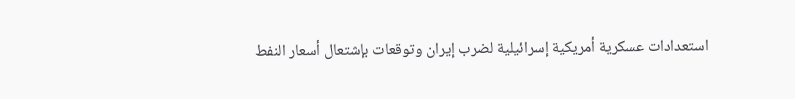استعدادات عسكرية أمريكية إسرائيلية لضرب إيران وتوقعات بإشتعال أسعار النفط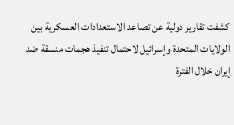كشفت تقارير دولية عن تصاعد الاستعدادات العسكرية بين الولايات المتحدة وإسرائيل لاحتمال تنفيذ هجمات منسقة ضد إيران خلال الفترة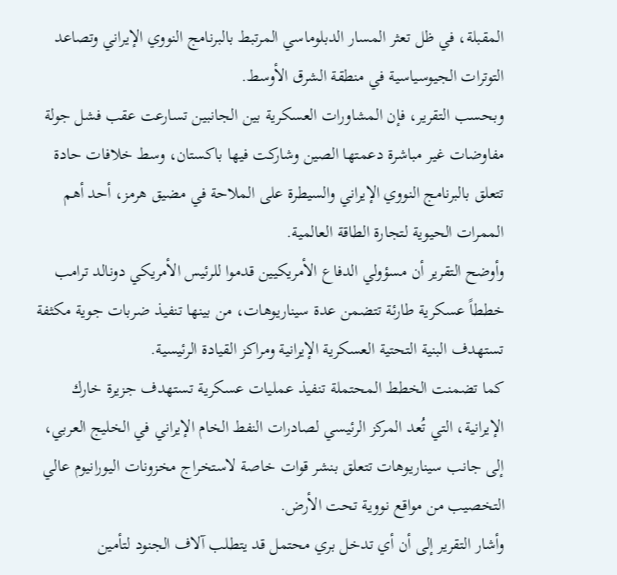المقبلة، في ظل تعثر المسار الدبلوماسي المرتبط بالبرنامج النووي الإيراني وتصاعد التوترات الجيوسياسية في منطقة الشرق الأوسط.
وبحسب التقرير، فإن المشاورات العسكرية بين الجانبين تسارعت عقب فشل جولة مفاوضات غير مباشرة دعمتها الصين وشاركت فيها باكستان، وسط خلافات حادة تتعلق بالبرنامج النووي الإيراني والسيطرة على الملاحة في مضيق هرمز، أحد أهم الممرات الحيوية لتجارة الطاقة العالمية.
وأوضح التقرير أن مسؤولي الدفاع الأمريكيين قدموا للرئيس الأمريكي دونالد ترامب خططاً عسكرية طارئة تتضمن عدة سيناريوهات، من بينها تنفيذ ضربات جوية مكثفة تستهدف البنية التحتية العسكرية الإيرانية ومراكز القيادة الرئيسية.
كما تضمنت الخطط المحتملة تنفيذ عمليات عسكرية تستهدف جزيرة خارك الإيرانية، التي تُعد المركز الرئيسي لصادرات النفط الخام الإيراني في الخليج العربي، إلى جانب سيناريوهات تتعلق بنشر قوات خاصة لاستخراج مخزونات اليورانيوم عالي التخصيب من مواقع نووية تحت الأرض.
وأشار التقرير إلى أن أي تدخل بري محتمل قد يتطلب آلاف الجنود لتأمين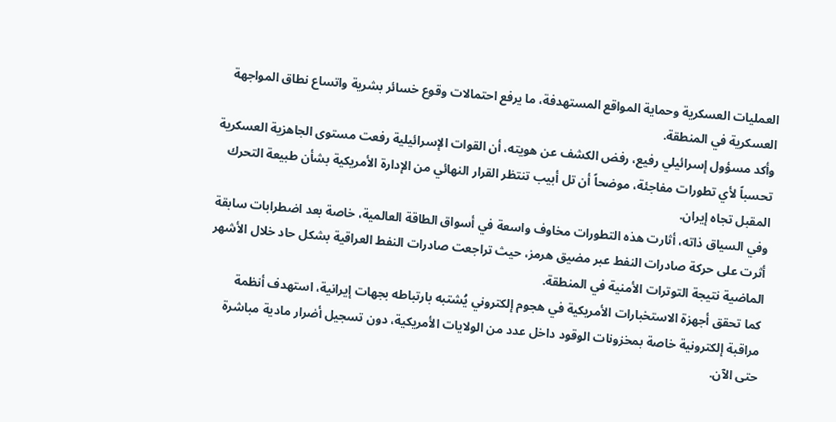العمليات العسكرية وحماية المواقع المستهدفة، ما يرفع احتمالات وقوع خسائر بشرية واتساع نطاق المواجهة العسكرية في المنطقة.
وأكد مسؤول إسرائيلي رفيع، رفض الكشف عن هويته، أن القوات الإسرائيلية رفعت مستوى الجاهزية العسكرية تحسباً لأي تطورات مفاجئة، موضحاً أن تل أبيب تنتظر القرار النهائي من الإدارة الأمريكية بشأن طبيعة التحرك المقبل تجاه إيران.
وفي السياق ذاته، أثارت هذه التطورات مخاوف واسعة في أسواق الطاقة العالمية، خاصة بعد اضطرابات سابقة أثرت على حركة صادرات النفط عبر مضيق هرمز، حيث تراجعت صادرات النفط العراقية بشكل حاد خلال الأشهر الماضية نتيجة التوترات الأمنية في المنطقة.
كما تحقق أجهزة الاستخبارات الأمريكية في هجوم إلكتروني يُشتبه بارتباطه بجهات إيرانية، استهدف أنظمة مراقبة إلكترونية خاصة بمخزونات الوقود داخل عدد من الولايات الأمريكية، دون تسجيل أضرار مادية مباشرة حتى الآن.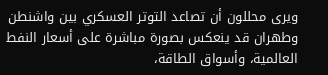ويرى محللون أن تصاعد التوتر العسكري بين واشنطن وطهران قد ينعكس بصورة مباشرة على أسعار النفط العالمية، وأسواق الطاقة،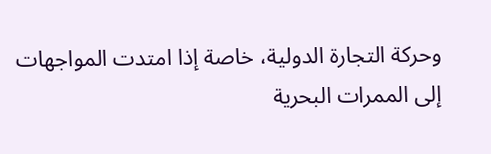وحركة التجارة الدولية، خاصة إذا امتدت المواجهات إلى الممرات البحرية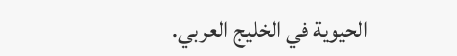الحيوية في الخليج العربي.